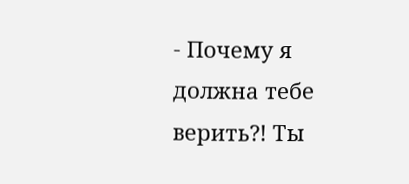- Почему я должна тебе верить?! Ты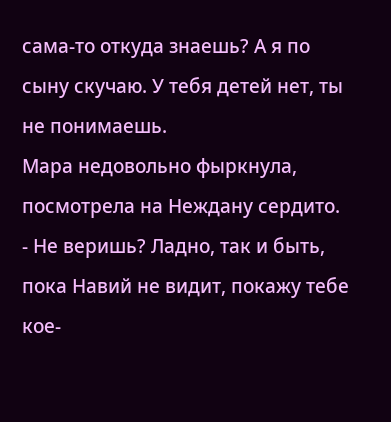сама-то откуда знаешь? А я по сыну скучаю. У тебя детей нет, ты не понимаешь.
Мара недовольно фыркнула, посмотрела на Неждану сердито.
- Не веришь? Ладно, так и быть, пока Навий не видит, покажу тебе кое-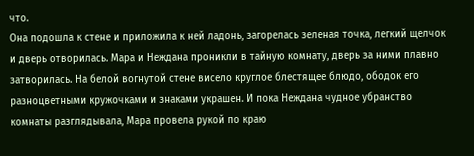что.
Она подошла к стене и приложила к ней ладонь, загорелась зеленая точка, легкий щелчок и дверь отворилась. Мара и Неждана проникли в тайную комнату, дверь за ними плавно затворилась. На белой вогнутой стене висело круглое блестящее блюдо, ободок его разноцветными кружочками и знаками украшен. И пока Неждана чудное убранство комнаты разглядывала, Мара провела рукой по краю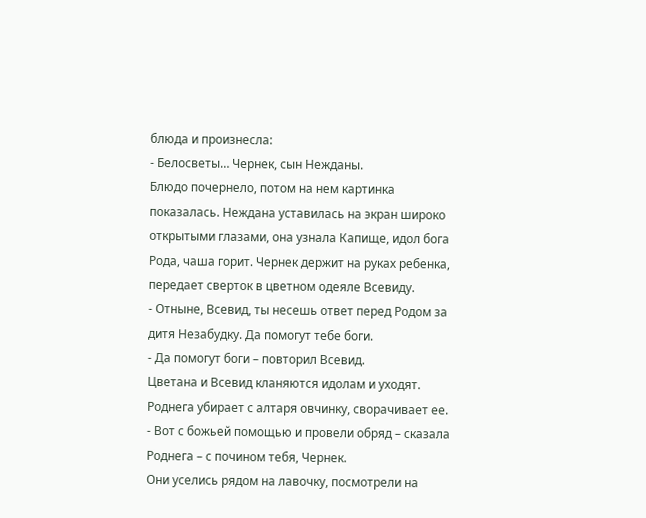блюда и произнесла:
- Белосветы… Чернек, сын Нежданы.
Блюдо почернело, потом на нем картинка показалась. Неждана уставилась на экран широко открытыми глазами, она узнала Капище, идол бога Рода, чаша горит. Чернек держит на руках ребенка, передает сверток в цветном одеяле Всевиду.
- Отныне, Всевид, ты несешь ответ перед Родом за дитя Незабудку. Да помогут тебе боги.
- Да помогут боги – повторил Всевид.
Цветана и Всевид кланяются идолам и уходят. Роднега убирает с алтаря овчинку, сворачивает ее.
- Вот с божьей помощью и провели обряд – сказала Роднега – с почином тебя, Чернек.
Они уселись рядом на лавочку, посмотрели на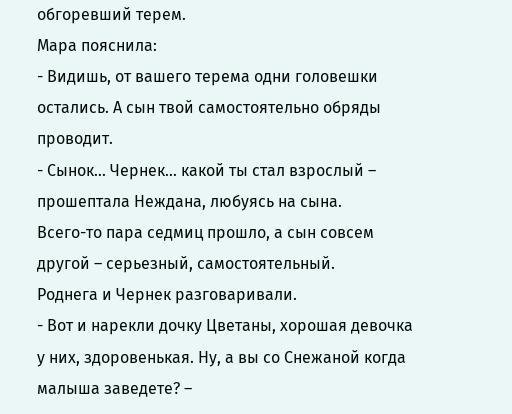обгоревший терем.
Мара пояснила:
- Видишь, от вашего терема одни головешки остались. А сын твой самостоятельно обряды проводит.
- Сынок… Чернек… какой ты стал взрослый – прошептала Неждана, любуясь на сына.
Всего-то пара седмиц прошло, а сын совсем другой – серьезный, самостоятельный.
Роднега и Чернек разговаривали.
- Вот и нарекли дочку Цветаны, хорошая девочка у них, здоровенькая. Ну, а вы со Снежаной когда малыша заведете? –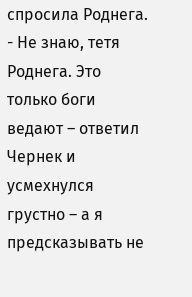спросила Роднега.
- Не знаю, тетя Роднега. Это только боги ведают – ответил Чернек и усмехнулся грустно – а я предсказывать не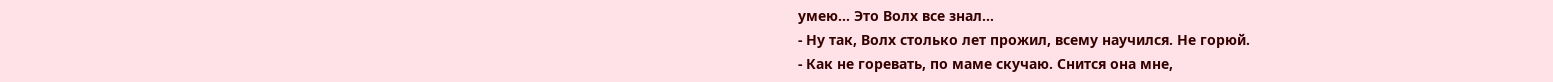умею… Это Волх все знал…
- Ну так, Волх столько лет прожил, всему научился. Не горюй.
- Как не горевать, по маме скучаю. Снится она мне,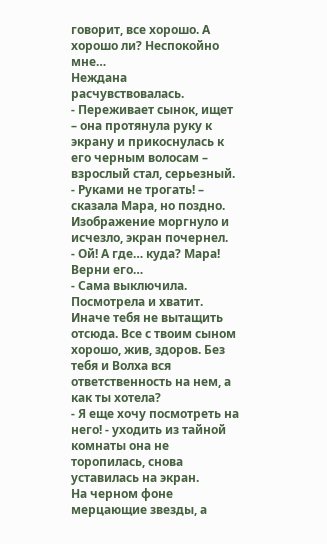говорит, все хорошо. А хорошо ли? Неспокойно мне…
Неждана расчувствовалась.
- Переживает сынок, ищет – она протянула руку к экрану и прикоснулась к его черным волосам – взрослый стал, серьезный.
- Руками не трогать! – сказала Мара, но поздно.
Изображение моргнуло и исчезло, экран почернел.
- Ой! А где… куда? Мара! Верни его…
- Сама выключила. Посмотрела и хватит. Иначе тебя не вытащить отсюда. Все с твоим сыном хорошо, жив, здоров. Без тебя и Волха вся ответственность на нем, а как ты хотела?
- Я еще хочу посмотреть на него! - уходить из тайной комнаты она не торопилась, снова уставилась на экран.
На черном фоне мерцающие звезды, а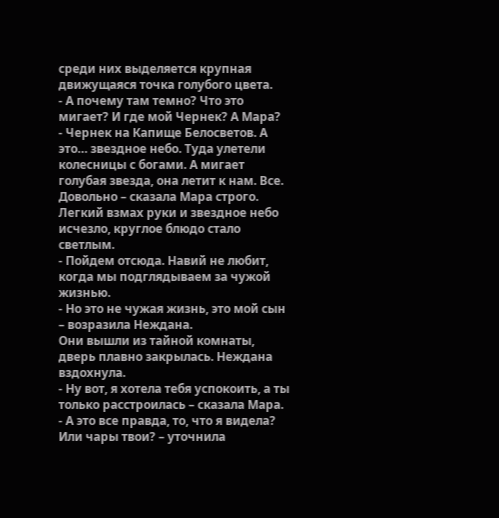среди них выделяется крупная движущаяся точка голубого цвета.
- А почему там темно? Что это мигает? И где мой Чернек? А Мара?
- Чернек на Капище Белосветов. А это… звездное небо. Туда улетели колесницы с богами. А мигает голубая звезда, она летит к нам. Все. Довольно – сказала Мара строго.
Легкий взмах руки и звездное небо исчезло, круглое блюдо стало светлым.
- Пойдем отсюда. Навий не любит, когда мы подглядываем за чужой жизнью.
- Но это не чужая жизнь, это мой сын – возразила Неждана.
Они вышли из тайной комнаты, дверь плавно закрылась. Неждана вздохнула.
- Ну вот, я хотела тебя успокоить, а ты только расстроилась – сказала Мара.
- А это все правда, то, что я видела? Или чары твои? – уточнила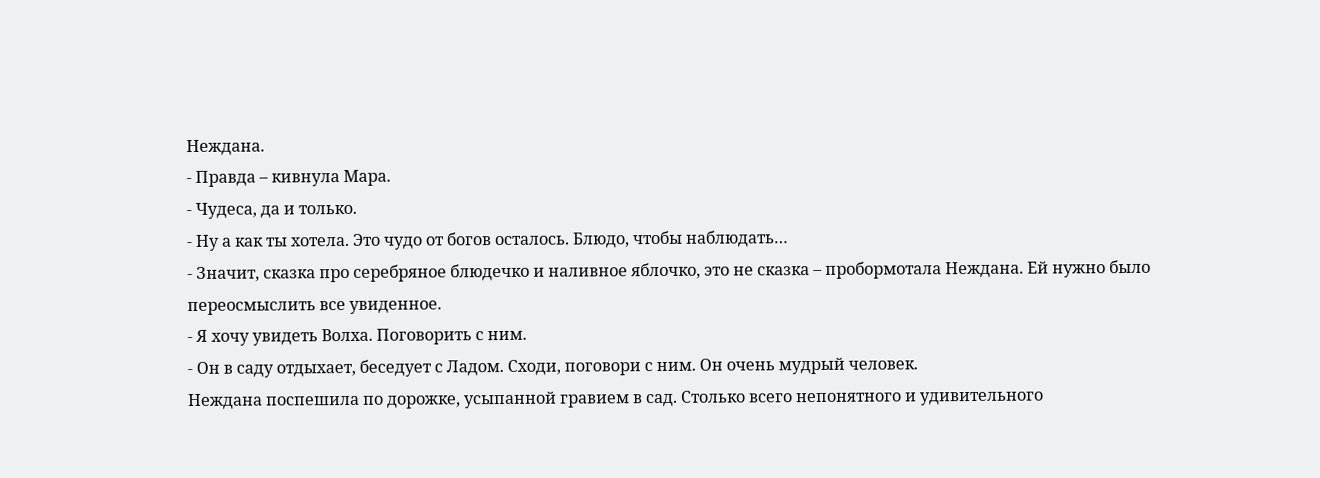Неждана.
- Правда – кивнула Мара.
- Чудеса, да и только.
- Ну а как ты хотела. Это чудо от богов осталось. Блюдо, чтобы наблюдать…
- Значит, сказка про серебряное блюдечко и наливное яблочко, это не сказка – пробормотала Неждана. Ей нужно было переосмыслить все увиденное.
- Я хочу увидеть Волха. Поговорить с ним.
- Он в саду отдыхает, беседует с Ладом. Сходи, поговори с ним. Он очень мудрый человек.
Неждана поспешила по дорожке, усыпанной гравием в сад. Столько всего непонятного и удивительного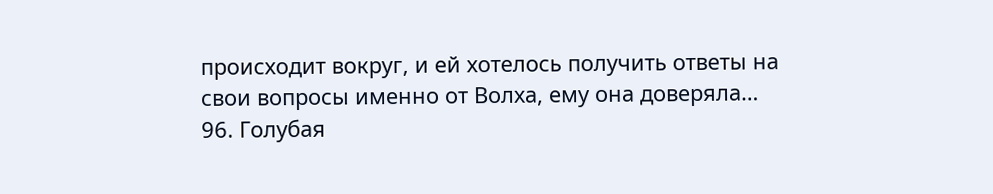происходит вокруг, и ей хотелось получить ответы на свои вопросы именно от Волха, ему она доверяла…
96. Голубая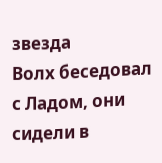звезда
Волх беседовал с Ладом, они сидели в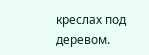креслах под деревом.